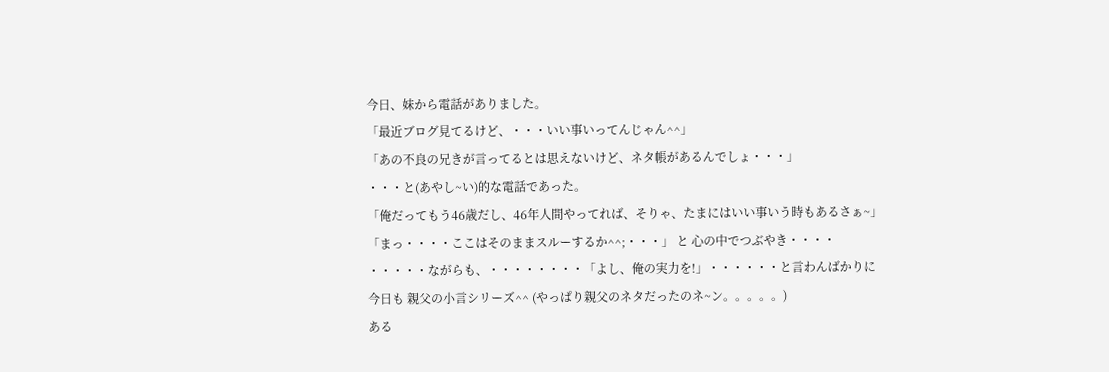今日、妹から電話がありました。
「最近ブログ見てるけど、・・・いい事いってんじゃん^^」
「あの不良の兄きが言ってるとは思えないけど、ネタ帳があるんでしょ・・・」
・・・と(あやし~い)的な電話であった。
「俺だってもう46歳だし、46年人間やってれば、そりゃ、たまにはいい事いう時もあるさぁ~」
「まっ・・・・ここはそのままスルーするか^^;・・・」 と 心の中でつぶやき・・・・
・・・・・ながらも、・・・・・・・・「よし、俺の実力を!」・・・・・・と言わんばかりに
今日も 親父の小言シリーズ^^ (やっぱり親父のネタだったのネ~ン。。。。。)
ある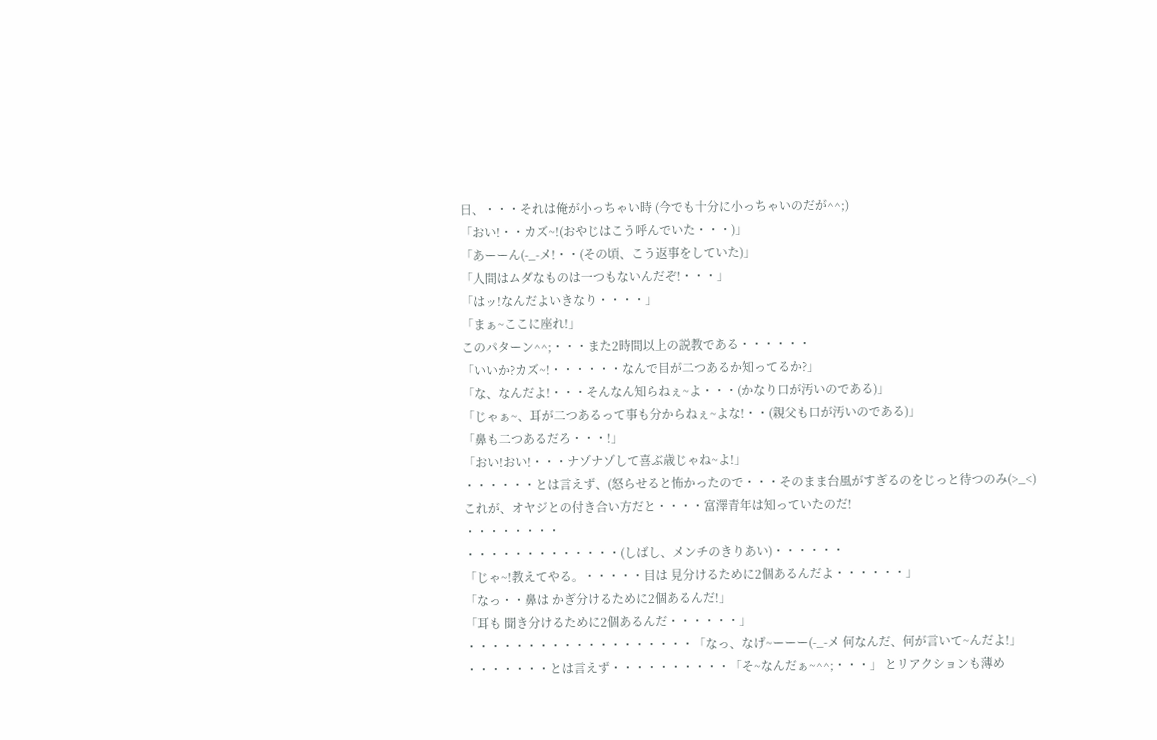日、・・・それは俺が小っちゃい時 (今でも十分に小っちゃいのだが^^;)
「おい!・・カズ~!(おやじはこう呼んでいた・・・)」
「あーーん(-_-メ!・・(その頃、こう返事をしていた)」
「人間はムダなものは一つもないんだぞ!・・・」
「はッ!なんだよいきなり・・・・」
「まぁ~ここに座れ!」
このパターン^^;・・・また2時間以上の説教である・・・・・・
「いいか?カズ~!・・・・・・なんで目が二つあるか知ってるか?」
「な、なんだよ!・・・そんなん知らねぇ~よ・・・(かなり口が汚いのである)」
「じゃぁ~、耳が二つあるって事も分からねぇ~よな!・・(親父も口が汚いのである)」
「鼻も二つあるだろ・・・!」
「おい!おい!・・・ナゾナゾして喜ぶ歳じゃね~よ!」
・・・・・・とは言えず、(怒らせると怖かったので・・・そのまま台風がすぎるのをじっと待つのみ(>_<)
これが、オヤジとの付き合い方だと・・・・富澤青年は知っていたのだ!
・・・・・・・・
・・・・・・・・・・・・・(しばし、メンチのきりあい)・・・・・・
「じゃ~!教えてやる。・・・・・目は 見分けるために2個あるんだよ・・・・・・」
「なっ・・鼻は かぎ分けるために2個あるんだ!」
「耳も 聞き分けるために2個あるんだ・・・・・・」
・・・・・・・・・・・・・・・・・・・「なっ、なげ~ーーー(-_-メ 何なんだ、何が言いて~んだよ!」
・・・・・・・とは言えず・・・・・・・・・・「そ~なんだぁ~^^;・・・」 とリアクションも薄め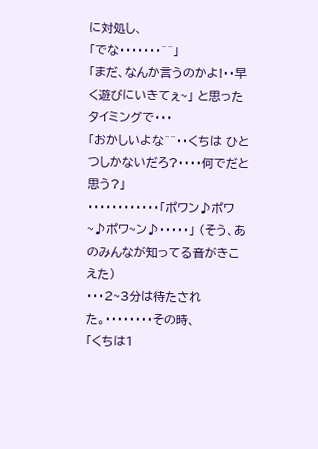に対処し、
「でな・・・・・・・^^」
「まだ、なんか言うのかよ!・・早く遊びにいきてぇ~」 と思ったタイミングで・・・
「おかしいよな^^・・くちは ひとつしかないだろ?・・・・何でだと思う?」
・・・・・・・・・・・・「ポワン♪ポワ~♪ポワ~ン♪・・・・・」 (そう、あのみんなが知ってる音がきこえた)
・・・2~3分は待たされた。・・・・・・・・その時、
「くちは1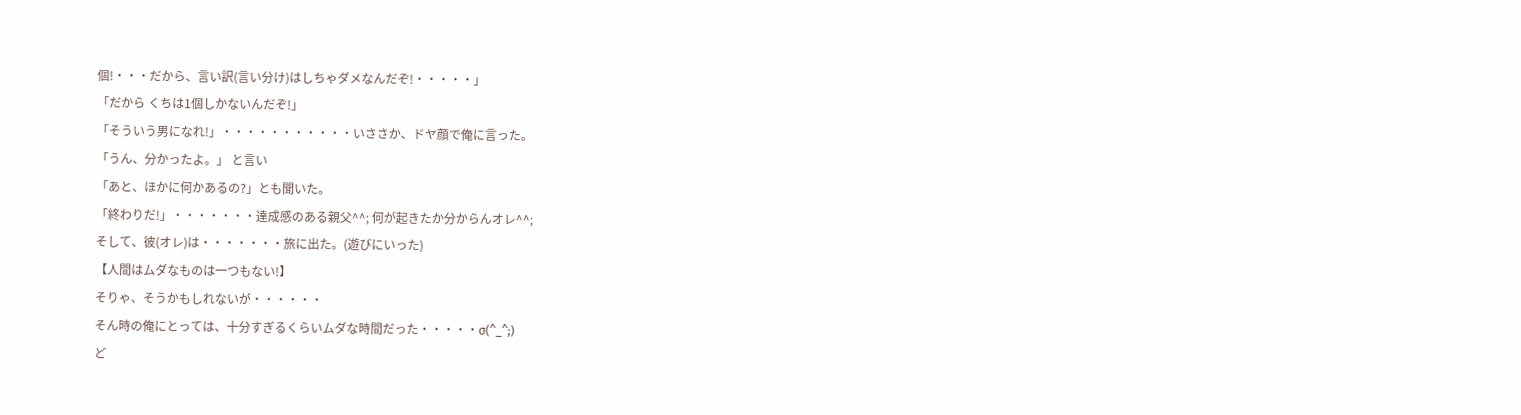個!・・・だから、言い訳(言い分け)はしちゃダメなんだぞ!・・・・・」
「だから くちは1個しかないんだぞ!」
「そういう男になれ!」・・・・・・・・・・・いささか、ドヤ顔で俺に言った。
「うん、分かったよ。」 と言い
「あと、ほかに何かあるの?」とも聞いた。
「終わりだ!」・・・・・・・達成感のある親父^^; 何が起きたか分からんオレ^^;
そして、彼(オレ)は・・・・・・・旅に出た。(遊びにいった)
【人間はムダなものは一つもない!】
そりゃ、そうかもしれないが・・・・・・
そん時の俺にとっては、十分すぎるくらいムダな時間だった・・・・・σ(^_^;)
ど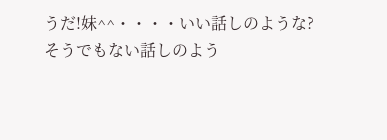うだ!妹^^・・・・いい話しのような? そうでもない話しのよう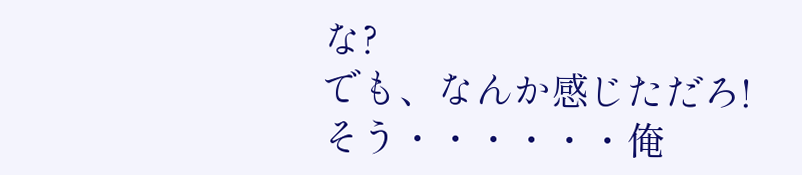な?
でも、なんか感じただろ! そう・・・・・・俺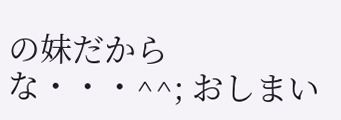の妹だからな・・・^^; おしまい